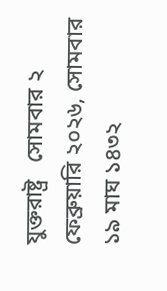যুক্তরাষ্ট্র   সোমবার ২ ফেব্রুয়ারি ২০২৬, সোমবার ১৯ মাঘ ১৪৩২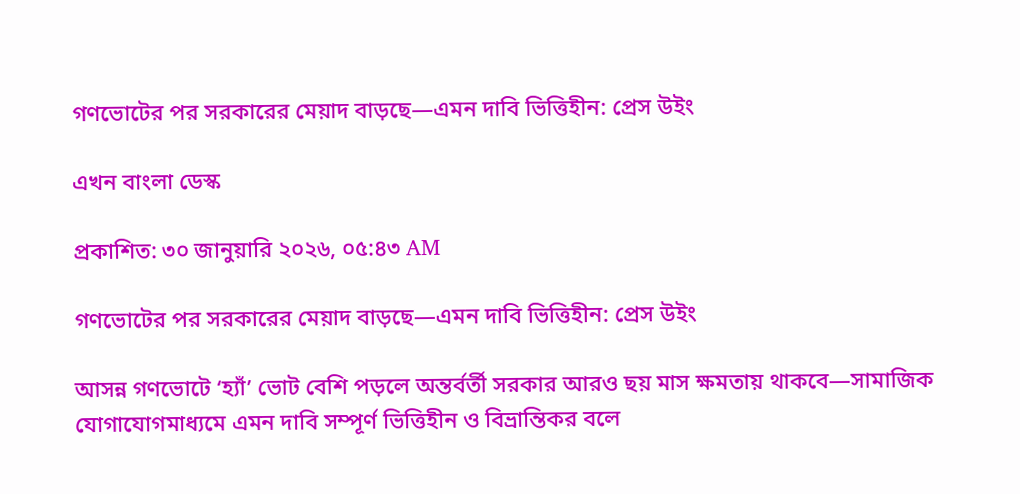গণভোটের পর সরকারের মেয়াদ বাড়ছে—এমন দাবি ভিত্তিহীন: প্রেস উইং

এখন বাংলা ডেস্ক

প্রকাশিত: ৩০ জানুয়ারি ২০২৬, ০৫:৪৩ AM

গণভোটের পর সরকারের মেয়াদ বাড়ছে—এমন দাবি ভিত্তিহীন: প্রেস উইং

আসন্ন গণভোটে ‘হ্যাঁ’ ভোট বেশি পড়লে অন্তর্বর্তী সরকার আরও ছয় মাস ক্ষমতায় থাকবে—সামাজিক যোগাযোগমাধ্যমে এমন দাবি সম্পূর্ণ ভিত্তিহীন ও বিভ্রান্তিকর বলে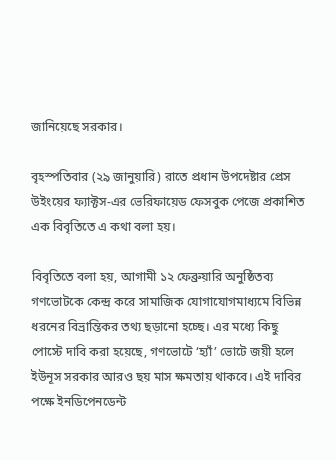জানিয়েছে সরকার।

বৃহস্পতিবার (২৯ জানুয়ারি) রাতে প্রধান উপদেষ্টার প্রেস উইংয়ের ফ্যাক্টস-এর ভেরিফায়েড ফেসবুক পেজে প্রকাশিত এক বিবৃতিতে এ কথা বলা হয়।

বিবৃতিতে বলা হয়, আগামী ১২ ফেব্রুয়ারি অনুষ্ঠিতব্য গণভোটকে কেন্দ্র করে সামাজিক যোগাযোগমাধ্যমে বিভিন্ন ধরনের বিভ্রান্তিকর তথ্য ছড়ানো হচ্ছে। এর মধ্যে কিছু পোস্টে দাবি করা হয়েছে, গণভোটে ‘হ্যাঁ’ ভোটে জয়ী হলে ইউনূস সরকার আরও ছয় মাস ক্ষমতায় থাকবে। এই দাবির পক্ষে ইনডিপেনডেন্ট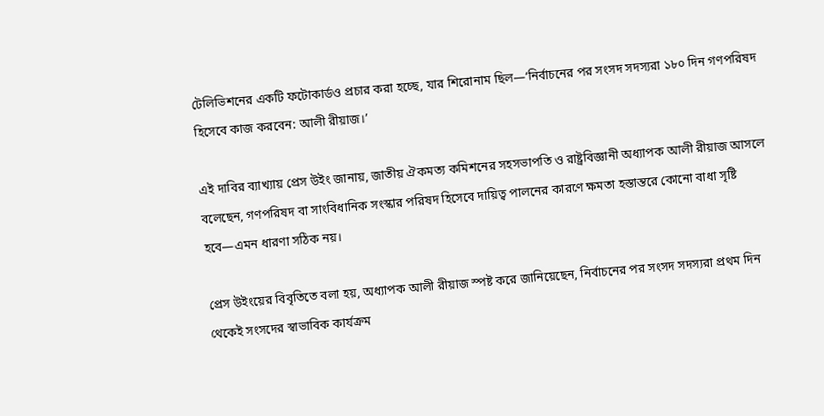টেলিভিশনের একটি ফটোকার্ডও প্রচার করা হচ্ছে, যার শিরোনাম ছিল—‘নির্বাচনের পর সংসদ সদস্যরা ১৮০ দিন গণপরিষদ হিসেবে কাজ করবেন: আলী রীয়াজ।’

এই দাবির ব্যাখ্যায় প্রেস উইং জানায়, জাতীয় ঐকমত্য কমিশনের সহসভাপতি ও রাষ্ট্রবিজ্ঞানী অধ্যাপক আলী রীয়াজ আসলে বলেছেন, গণপরিষদ বা সাংবিধানিক সংস্কার পরিষদ হিসেবে দায়িত্ব পালনের কারণে ক্ষমতা হস্তান্তরে কোনো বাধা সৃষ্টি হবে—এমন ধারণা সঠিক নয়।

প্রেস উইংয়ের বিবৃতিতে বলা হয়, অধ্যাপক আলী রীয়াজ স্পষ্ট করে জানিয়েছেন, নির্বাচনের পর সংসদ সদস্যরা প্রথম দিন থেকেই সংসদের স্বাভাবিক কার্যক্রম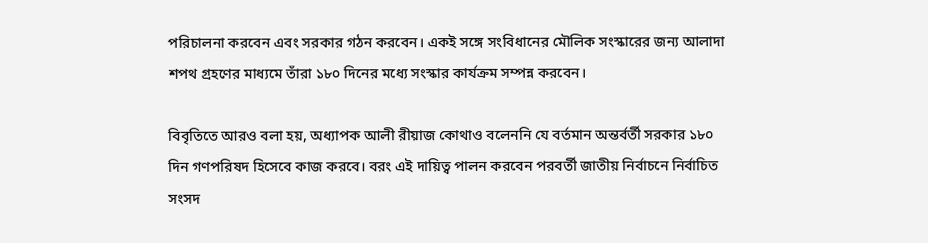পরিচালনা করবেন এবং সরকার গঠন করবেন। একই সঙ্গে সংবিধানের মৌলিক সংস্কারের জন্য আলাদা শপথ গ্রহণের মাধ্যমে তাঁরা ১৮০ দিনের মধ্যে সংস্কার কার্যক্রম সম্পন্ন করবেন।

বিবৃতিতে আরও বলা হয়, অধ্যাপক আলী রীয়াজ কোথাও বলেননি যে বর্তমান অন্তর্বর্তী সরকার ১৮০ দিন গণপরিষদ হিসেবে কাজ করবে। বরং এই দায়িত্ব পালন করবেন পরবর্তী জাতীয় নির্বাচনে নির্বাচিত সংসদ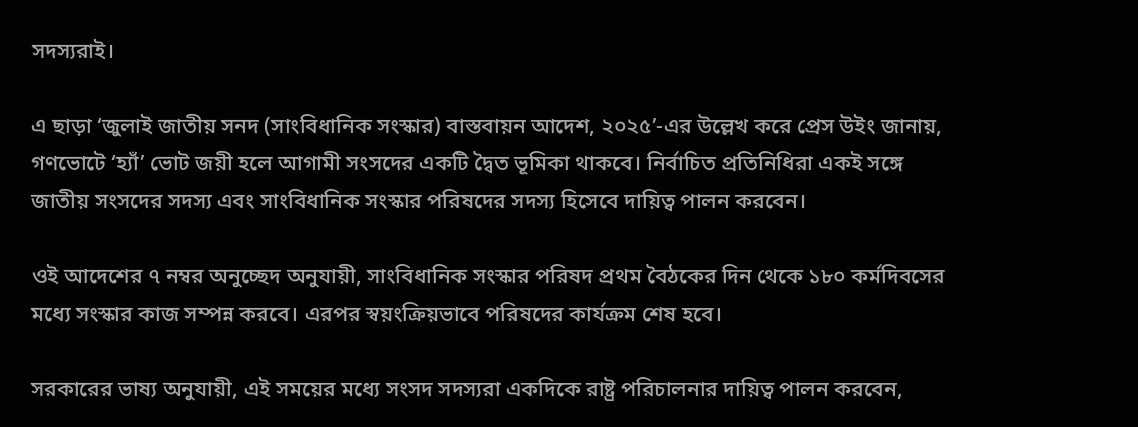সদস্যরাই।

এ ছাড়া ‘জুলাই জাতীয় সনদ (সাংবিধানিক সংস্কার) বাস্তবায়ন আদেশ, ২০২৫’-এর উল্লেখ করে প্রেস উইং জানায়, গণভোটে ‘হ্যাঁ’ ভোট জয়ী হলে আগামী সংসদের একটি দ্বৈত ভূমিকা থাকবে। নির্বাচিত প্রতিনিধিরা একই সঙ্গে জাতীয় সংসদের সদস্য এবং সাংবিধানিক সংস্কার পরিষদের সদস্য হিসেবে দায়িত্ব পালন করবেন।

ওই আদেশের ৭ নম্বর অনুচ্ছেদ অনুযায়ী, সাংবিধানিক সংস্কার পরিষদ প্রথম বৈঠকের দিন থেকে ১৮০ কর্মদিবসের মধ্যে সংস্কার কাজ সম্পন্ন করবে। এরপর স্বয়ংক্রিয়ভাবে পরিষদের কার্যক্রম শেষ হবে।

সরকারের ভাষ্য অনুযায়ী, এই সময়ের মধ্যে সংসদ সদস্যরা একদিকে রাষ্ট্র পরিচালনার দায়িত্ব পালন করবেন,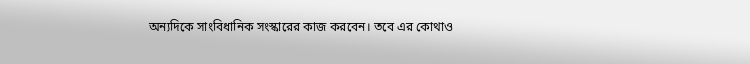অন্যদিকে সাংবিধানিক সংস্কারের কাজ করবেন। তবে এর কোথাও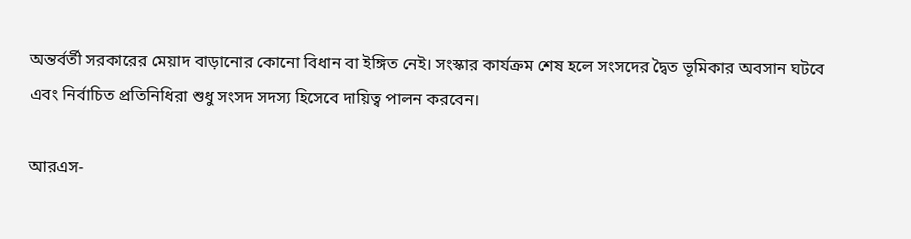অন্তর্বর্তী সরকারের মেয়াদ বাড়ানোর কোনো বিধান বা ইঙ্গিত নেই। সংস্কার কার্যক্রম শেষ হলে সংসদের দ্বৈত ভূমিকার অবসান ঘটবে এবং নির্বাচিত প্রতিনিধিরা শুধু সংসদ সদস্য হিসেবে দায়িত্ব পালন করবেন।

আরএস-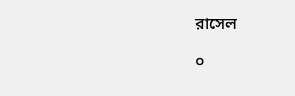রাসেল

০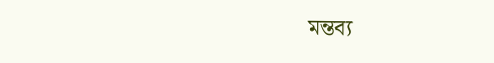মন্তব্য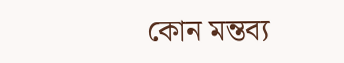কোন মন্তব্য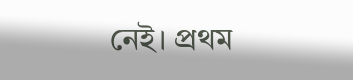নেই। প্রথম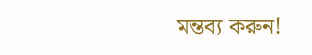মন্তব্য করুন!